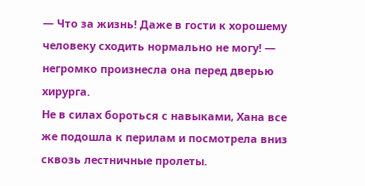— Что за жизнь! Даже в гости к хорошему человеку сходить нормально не могу! — негромко произнесла она перед дверью хирурга.
Не в силах бороться с навыками, Хана все же подошла к перилам и посмотрела вниз сквозь лестничные пролеты.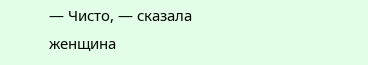— Чисто, — сказала женщина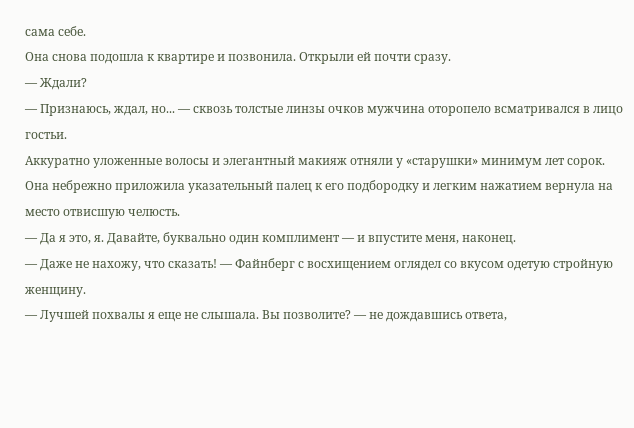сама себе.
Она снова подошла к квартире и позвонила. Открыли ей почти сразу.
— Ждали?
— Признаюсь, ждал, но... — сквозь толстые линзы очков мужчина оторопело всматривался в лицо гостьи.
Аккуратно уложенные волосы и элегантный макияж отняли у «старушки» минимум лет сорок.
Она небрежно приложила указательный палец к его подбородку и легким нажатием вернула на место отвисшую челюсть.
— Да я это, я. Давайте, буквально один комплимент — и впустите меня, наконец.
— Даже не нахожу, что сказать! — Файнберг с восхищением оглядел со вкусом одетую стройную женщину.
— Лучшей похвалы я еще не слышала. Вы позволите? — не дождавшись ответа,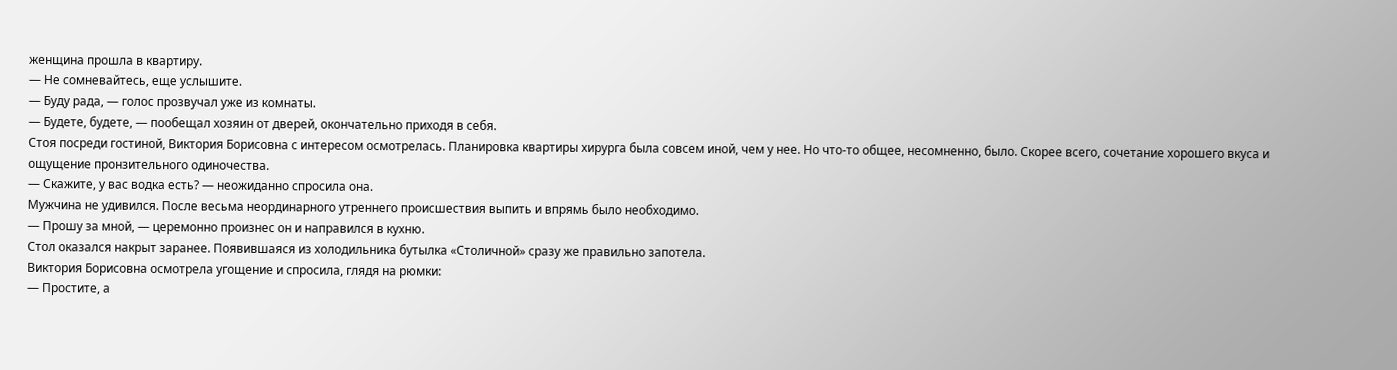женщина прошла в квартиру.
— Не сомневайтесь, еще услышите.
— Буду рада, — голос прозвучал уже из комнаты.
— Будете, будете, — пообещал хозяин от дверей, окончательно приходя в себя.
Стоя посреди гостиной, Виктория Борисовна с интересом осмотрелась. Планировка квартиры хирурга была совсем иной, чем у нее. Но что-то общее, несомненно, было. Скорее всего, сочетание хорошего вкуса и ощущение пронзительного одиночества.
— Скажите, у вас водка есть? — неожиданно спросила она.
Мужчина не удивился. После весьма неординарного утреннего происшествия выпить и впрямь было необходимо.
— Прошу за мной, — церемонно произнес он и направился в кухню.
Стол оказался накрыт заранее. Появившаяся из холодильника бутылка «Столичной» сразу же правильно запотела.
Виктория Борисовна осмотрела угощение и спросила, глядя на рюмки:
— Простите, а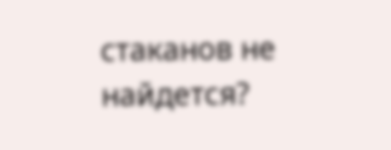стаканов не найдется?